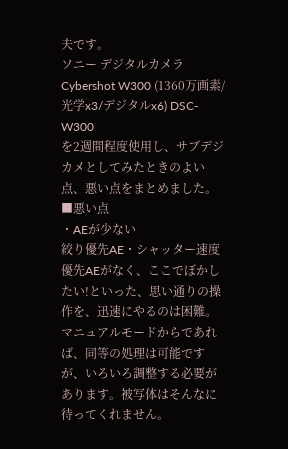夫です。
ソニー デジタルカメラ Cybershot W300 (1360万画素/光学x3/デジタルx6) DSC-W300
を2週間程度使用し、サブデジカメとしてみたときのよい点、悪い点をまとめました。
■悪い点
・AEが少ない
絞り優先AE・シャッター速度優先AEがなく、ここでぼかしたい!といった、思い通りの操作を、迅速にやるのは困難。マニュアルモードからであれば、同等の処理は可能ですが、いろいろ調整する必要があります。被写体はそんなに待ってくれません。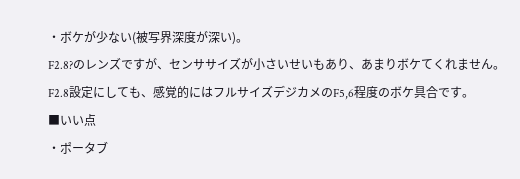・ボケが少ない(被写界深度が深い)。
F2.8?のレンズですが、センササイズが小さいせいもあり、あまりボケてくれません。F2.8設定にしても、感覚的にはフルサイズデジカメのF5,6程度のボケ具合です。
■いい点
・ポータブ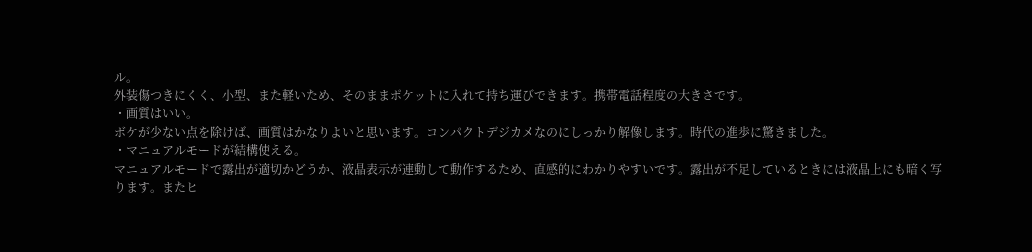ル。
外装傷つきにくく、小型、また軽いため、そのままポケットに入れて持ち運びできます。携帯電話程度の大きさです。
・画質はいい。
ボケが少ない点を除けば、画質はかなりよいと思います。コンパクトデジカメなのにしっかり解像します。時代の進歩に驚きました。
・マニュアルモードが結構使える。
マニュアルモードで露出が適切かどうか、液晶表示が連動して動作するため、直感的にわかりやすいです。露出が不足しているときには液晶上にも暗く写ります。またヒ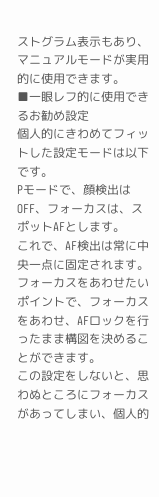ストグラム表示もあり、マニュアルモードが実用的に使用できます。
■一眼レフ的に使用できるお勧め設定
個人的にきわめてフィットした設定モードは以下です。
Pモードで、顔検出はOFF、フォーカスは、スポットAFとします。
これで、AF検出は常に中央一点に固定されます。フォーカスをあわせたいポイントで、フォーカスをあわせ、AFロックを行ったまま構図を決めることができます。
この設定をしないと、思わぬところにフォーカスがあってしまい、個人的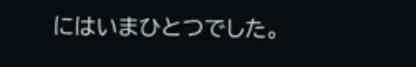にはいまひとつでした。